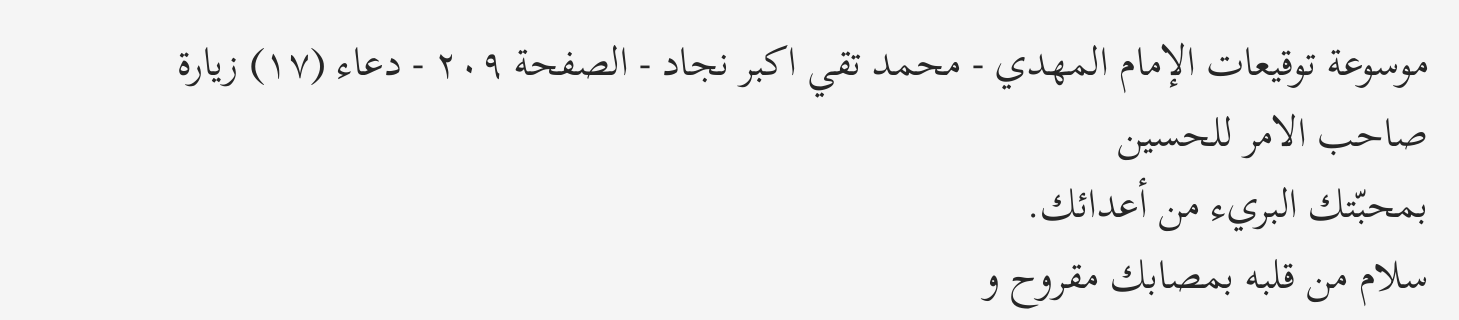موسوعة توقيعات الإمام المهدي - محمد تقي اكبر نجاد - الصفحة ٢٠٩ - دعاء (١٧) زيارة صاحب الامر للحسين
بمحبّتك البريء من أعدائك.
سلام من قلبه بمصابك مقروح و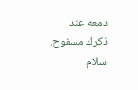دمعه عند ذكرك مسفوح.
سلام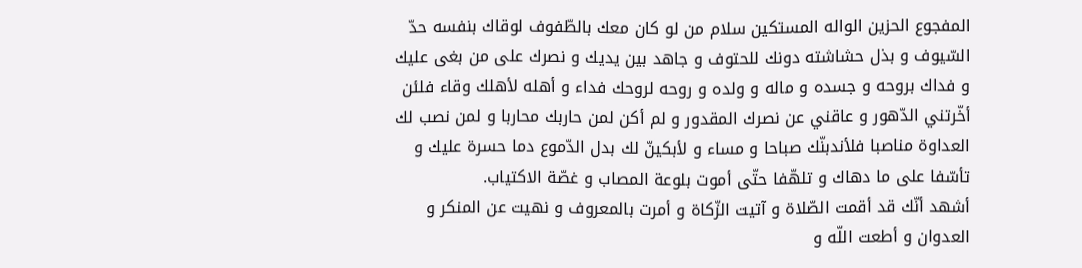المفجوع الحزين الواله المستكين سلام من لو كان معك بالطّفوف لوقاك بنفسه حدّ السّيوف و بذل حشاشته دونك للحتوف و جاهد بين يديك و نصرك على من بغى عليك و فداك بروحه و جسده و ماله و ولده و روحه لروحك فداء و أهله لأهلك وقاء فلئن أخّرتني الدّهور و عاقني عن نصرك المقدور و لم أكن لمن حاربك محاربا و لمن نصب لك العداوة مناصبا فلأندبنّك صباحا و مساء و لأبكينّ لك بدل الدّموع دما حسرة عليك و تأسّفا على ما دهاك و تلهّفا حتّى أموت بلوعة المصاب و غصّة الاكتياب.
أشهد أنّك قد أقمت الصّلاة و آتيت الزّكاة و أمرت بالمعروف و نهيت عن المنكر و العدوان و أطعت اللّه و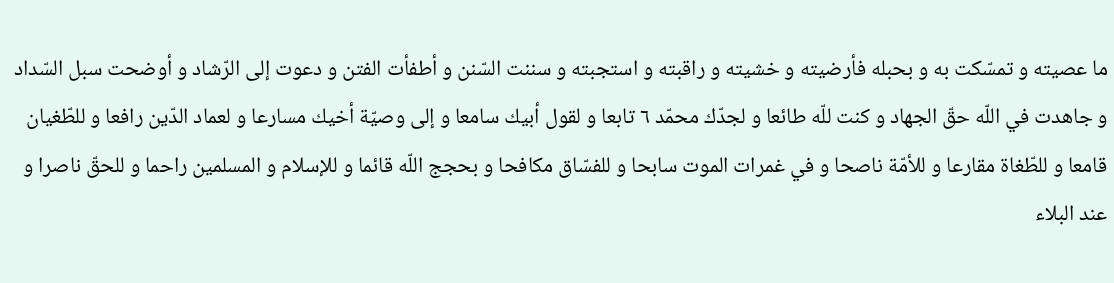ما عصيته و تمسّكت به و بحبله فأرضيته و خشيته و راقبته و استجبته و سننت السّنن و أطفأت الفتن و دعوت إلى الرّشاد و أوضحت سبل السّداد و جاهدت في اللّه حقّ الجهاد و كنت للّه طائعا و لجدّك محمّد ٦ تابعا و لقول أبيك سامعا و إلى وصيّة أخيك مسارعا و لعماد الدّين رافعا و للطّغيان قامعا و للطّغاة مقارعا و للأمّة ناصحا و في غمرات الموت سابحا و للفسّاق مكافحا و بحجج اللّه قائما و للإسلام و المسلمين راحما و للحقّ ناصرا و عند البلاء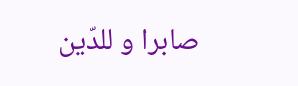صابرا و للدّين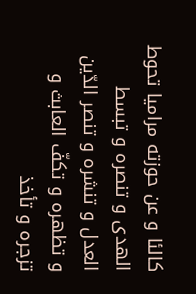كالئا و عن حوزته مراميا تحوط الهدى و تنصره و تبسط العدل و تنشره و تنصر الدّين و تظهره و تكفّ العابث و تزجره و تأخذ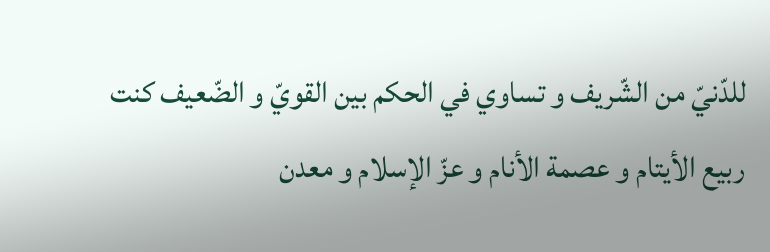للدّنيّ من الشّريف و تساوي في الحكم بين القويّ و الضّعيف كنت ربيع الأيتام و عصمة الأنام و عزّ الإسلام و معدن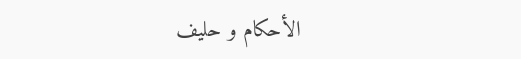الأحكام و حليف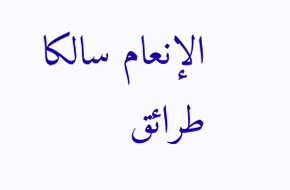الإنعام سالكا طرائق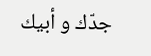جدّك و أبيك